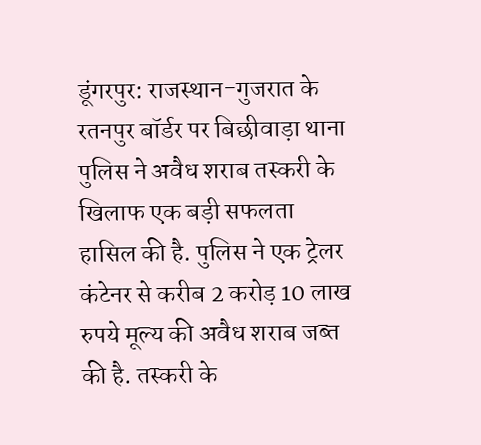डूंगरपुर: राजस्थान-गुजरात के रतनपुर बॉर्डर पर बिछीवाड़ा थाना पुलिस ने अवैध शराब तस्करी के खिलाफ एक बड़ी सफलता हासिल की है. पुलिस ने एक ट्रेलर कंटेनर से करीब 2 करोड़ 10 लाख रुपये मूल्य की अवैध शराब जब्त की है. तस्करी के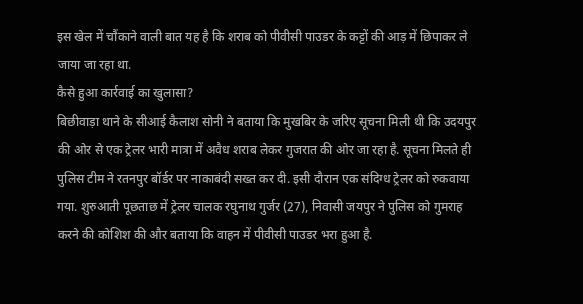इस खेल में चौंकाने वाली बात यह है कि शराब को पीवीसी पाउडर के कट्टों की आड़ में छिपाकर ले जाया जा रहा था.
कैसे हुआ कार्रवाई का खुलासा?
बिछीवाड़ा थाने के सीआई कैलाश सोनी ने बताया कि मुखबिर के जरिए सूचना मिली थी कि उदयपुर की ओर से एक ट्रेलर भारी मात्रा में अवैध शराब लेकर गुजरात की ओर जा रहा है. सूचना मिलते ही पुलिस टीम ने रतनपुर बॉर्डर पर नाकाबंदी सख्त कर दी. इसी दौरान एक संदिग्ध ट्रेलर को रुकवाया गया. शुरुआती पूछताछ में ट्रेलर चालक रघुनाथ गुर्जर (27), निवासी जयपुर ने पुलिस को गुमराह करने की कोशिश की और बताया कि वाहन में पीवीसी पाउडर भरा हुआ है.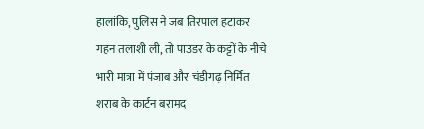हालांकि, पुलिस ने जब तिरपाल हटाकर गहन तलाशी ली, तो पाउडर के कट्टों के नीचे भारी मात्रा में पंजाब और चंडीगढ़ निर्मित शराब के कार्टन बरामद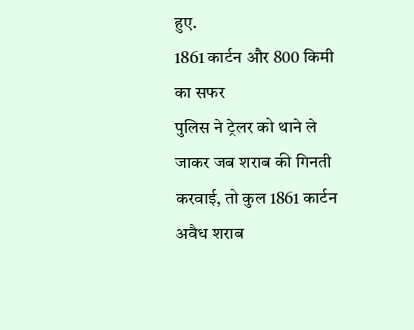हुए.
1861 कार्टन और 800 किमी का सफर
पुलिस ने ट्रेलर को थाने ले जाकर जब शराब की गिनती करवाई, तो कुल 1861 कार्टन अवैध शराब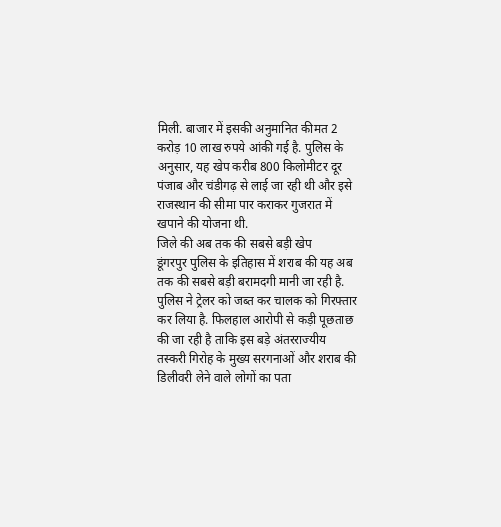मिली. बाजार में इसकी अनुमानित कीमत 2 करोड़ 10 लाख रुपये आंकी गई है. पुलिस के अनुसार, यह खेप करीब 800 किलोमीटर दूर पंजाब और चंडीगढ़ से लाई जा रही थी और इसे राजस्थान की सीमा पार कराकर गुजरात में खपाने की योजना थी.
जिले की अब तक की सबसे बड़ी खेप
डूंगरपुर पुलिस के इतिहास में शराब की यह अब तक की सबसे बड़ी बरामदगी मानी जा रही है. पुलिस ने ट्रेलर को जब्त कर चालक को गिरफ्तार कर लिया है. फिलहाल आरोपी से कड़ी पूछताछ की जा रही है ताकि इस बड़े अंतरराज्यीय तस्करी गिरोह के मुख्य सरगनाओं और शराब की डिलीवरी लेने वाले लोगों का पता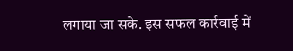लगाया जा सके. इस सफल कार्रवाई में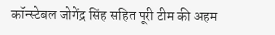कॉन्स्टेबल जोगेंद्र सिंह सहित पूरी टीम की अहम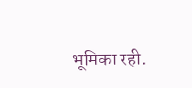भूमिका रही.